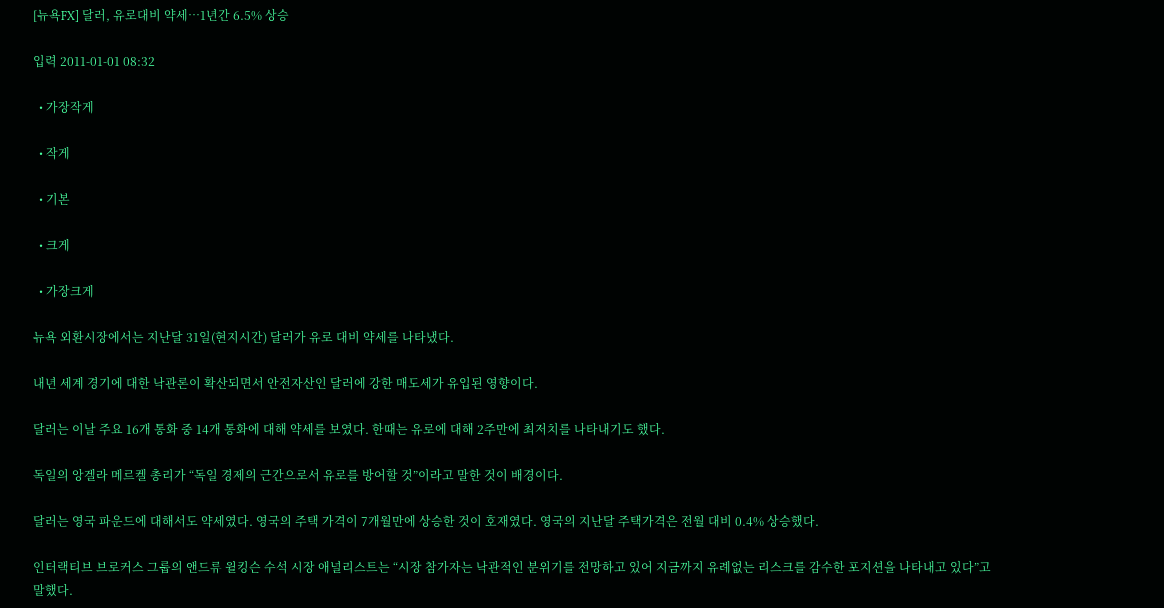[뉴욕FX] 달러, 유로대비 약세…1년간 6.5% 상승

입력 2011-01-01 08:32

  • 가장작게

  • 작게

  • 기본

  • 크게

  • 가장크게

뉴욕 외환시장에서는 지난달 31일(현지시간) 달러가 유로 대비 약세를 나타냈다.

내년 세계 경기에 대한 낙관론이 확산되면서 안전자산인 달러에 강한 매도세가 유입된 영향이다.

달러는 이날 주요 16개 통화 중 14개 통화에 대해 약세를 보였다. 한때는 유로에 대해 2주만에 최저치를 나타내기도 했다.

독일의 앙겔라 메르켈 총리가 “독일 경제의 근간으로서 유로를 방어할 것”이라고 말한 것이 배경이다.

달러는 영국 파운드에 대해서도 약세였다. 영국의 주택 가격이 7개월만에 상승한 것이 호재였다. 영국의 지난달 주택가격은 전월 대비 0.4% 상승했다.

인터랙티브 브로커스 그룹의 앤드류 윌킹슨 수석 시장 애널리스트는 “시장 참가자는 낙관적인 분위기를 전망하고 있어 지금까지 유례없는 리스크를 감수한 포지션을 나타내고 있다”고 말했다.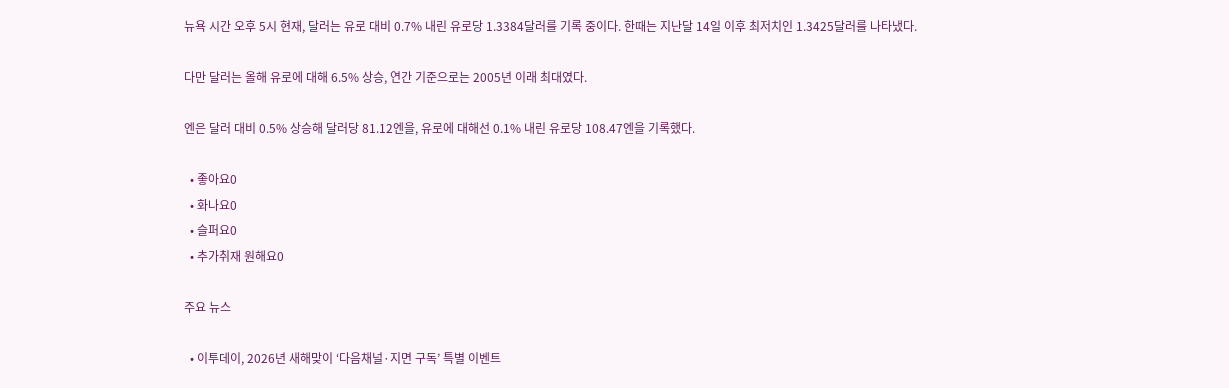뉴욕 시간 오후 5시 현재, 달러는 유로 대비 0.7% 내린 유로당 1.3384달러를 기록 중이다. 한때는 지난달 14일 이후 최저치인 1.3425달러를 나타냈다.

다만 달러는 올해 유로에 대해 6.5% 상승, 연간 기준으로는 2005년 이래 최대였다.

엔은 달러 대비 0.5% 상승해 달러당 81.12엔을, 유로에 대해선 0.1% 내린 유로당 108.47엔을 기록했다.

  • 좋아요0
  • 화나요0
  • 슬퍼요0
  • 추가취재 원해요0

주요 뉴스

  • 이투데이, 2026년 새해맞이 ‘다음채널·지면 구독’ 특별 이벤트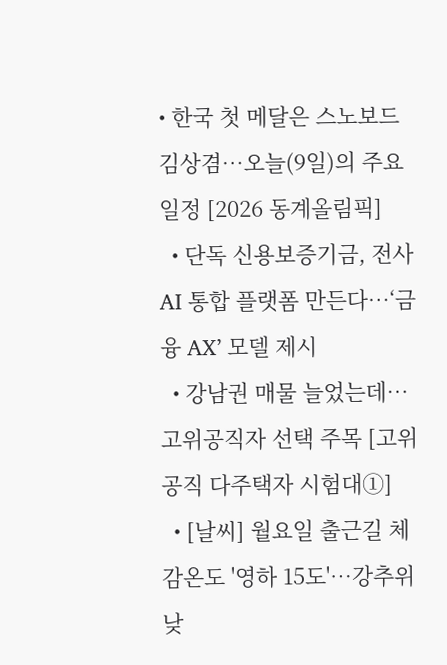• 한국 첫 메달은 스노보드 김상겸…오늘(9일)의 주요일정 [2026 동계올림픽]
  • 단독 신용보증기금, 전사 AI 통합 플랫폼 만든다⋯‘금융 AX’ 모델 제시
  • 강남권 매물 늘었는데⋯고위공직자 선택 주목 [고위공직 다주택자 시험대①]
  • [날씨] 월요일 출근길 체감온도 '영하 15도'…강추위 낮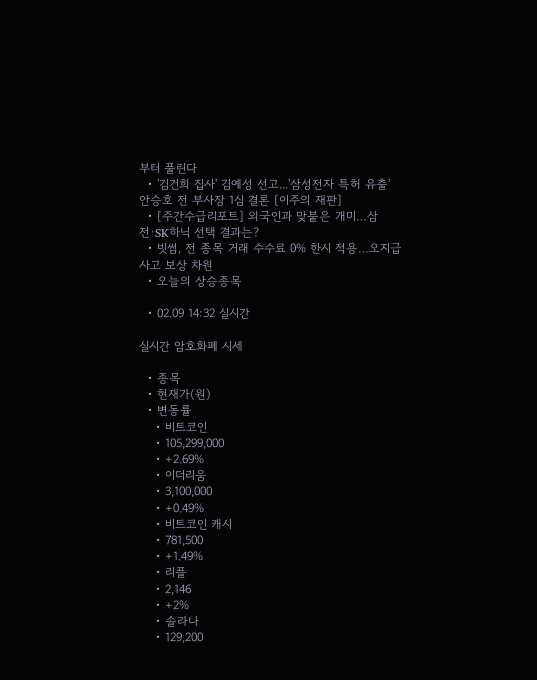부터 풀린다
  • '김건희 집사' 김예성 선고...'삼성전자 특허 유출' 안승호 전 부사장 1심 결론 [이주의 재판]
  • [주간수급리포트] 외국인과 맞붙은 개미…삼전·SK하닉 선택 결과는?
  • 빗썸, 전 종목 거래 수수료 0% 한시 적용…오지급 사고 보상 차원
  • 오늘의 상승종목

  • 02.09 14:32 실시간

실시간 암호화폐 시세

  • 종목
  • 현재가(원)
  • 변동률
    • 비트코인
    • 105,299,000
    • +2.69%
    • 이더리움
    • 3,100,000
    • +0.49%
    • 비트코인 캐시
    • 781,500
    • +1.49%
    • 리플
    • 2,146
    • +2%
    • 솔라나
    • 129,200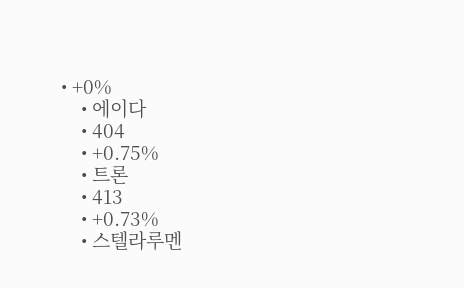• +0%
    • 에이다
    • 404
    • +0.75%
    • 트론
    • 413
    • +0.73%
    • 스텔라루멘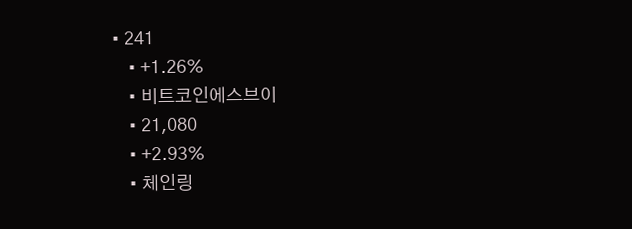• 241
    • +1.26%
    • 비트코인에스브이
    • 21,080
    • +2.93%
    • 체인링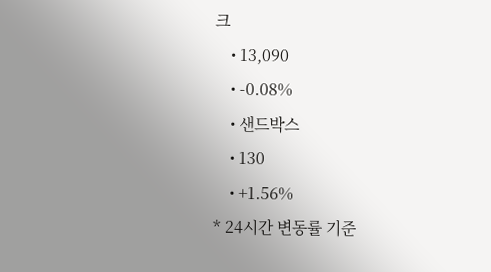크
    • 13,090
    • -0.08%
    • 샌드박스
    • 130
    • +1.56%
* 24시간 변동률 기준